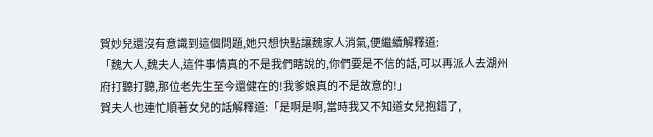賀妙兒還沒有意識到這個問題,她只想快點讓魏家人消氣,便繼續解釋道:
「魏大人,魏夫人,這件事情真的不是我們瞎說的,你們要是不信的話,可以再派人去湖州府打聽打聽,那位老先生至今還健在的!我爹娘真的不是故意的!」
賀夫人也連忙順著女兒的話解釋道:「是啊是啊,當時我又不知道女兒抱錯了,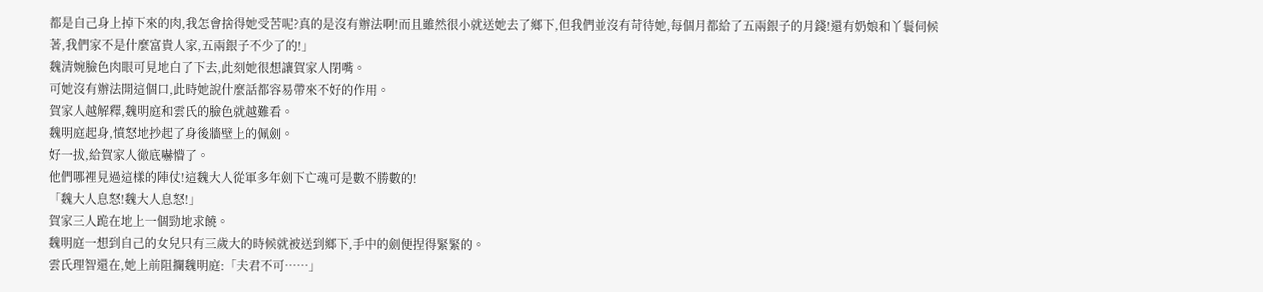都是自己身上掉下來的肉,我怎會捨得她受苦呢?真的是沒有辦法啊!而且雖然很小就送她去了鄉下,但我們並沒有苛待她,每個月都給了五兩銀子的月錢!還有奶娘和丫鬟伺候著,我們家不是什麼富貴人家,五兩銀子不少了的!」
魏清婉臉色肉眼可見地白了下去,此刻她很想讓賀家人閉嘴。
可她沒有辦法開這個口,此時她說什麼話都容易帶來不好的作用。
賀家人越解釋,魏明庭和雲氏的臉色就越難看。
魏明庭起身,憤怒地抄起了身後牆壁上的佩劍。
好一拔,給賀家人徹底嚇懵了。
他們哪裡見過這樣的陣仗!這魏大人從軍多年劍下亡魂可是數不勝數的!
「魏大人息怒!魏大人息怒!」
賀家三人跪在地上一個勁地求饒。
魏明庭一想到自己的女兒只有三歲大的時候就被送到鄉下,手中的劍便捏得緊緊的。
雲氏理智還在,她上前阻攔魏明庭:「夫君不可……」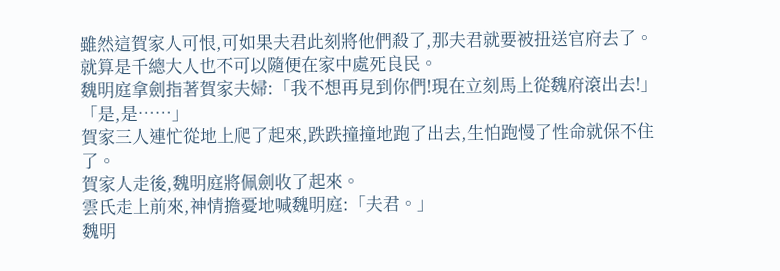雖然這賀家人可恨,可如果夫君此刻將他們殺了,那夫君就要被扭送官府去了。
就算是千總大人也不可以隨便在家中處死良民。
魏明庭拿劍指著賀家夫婦:「我不想再見到你們!現在立刻馬上從魏府滾出去!」
「是,是……」
賀家三人連忙從地上爬了起來,跌跌撞撞地跑了出去,生怕跑慢了性命就保不住了。
賀家人走後,魏明庭將佩劍收了起來。
雲氏走上前來,神情擔憂地喊魏明庭:「夫君。」
魏明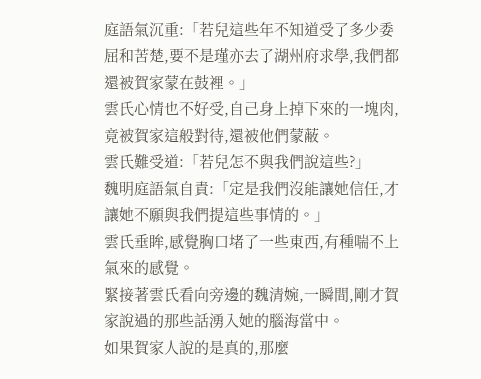庭語氣沉重:「若兒這些年不知道受了多少委屈和苦楚,要不是瑾亦去了湖州府求學,我們都還被賀家蒙在鼓裡。」
雲氏心情也不好受,自己身上掉下來的一塊肉,竟被賀家這般對待,還被他們蒙蔽。
雲氏難受道:「若兒怎不與我們說這些?」
魏明庭語氣自責:「定是我們沒能讓她信任,才讓她不願與我們提這些事情的。」
雲氏垂眸,感覺胸口堵了一些東西,有種喘不上氣來的感覺。
緊接著雲氏看向旁邊的魏清婉,一瞬間,剛才賀家說過的那些話湧入她的腦海當中。
如果賀家人說的是真的,那麼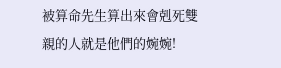被算命先生算出來會剋死雙親的人就是他們的婉婉!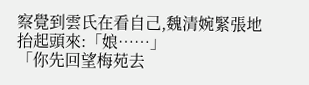察覺到雲氏在看自己,魏清婉緊張地抬起頭來:「娘……」
「你先回望梅苑去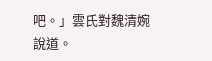吧。」雲氏對魏清婉說道。